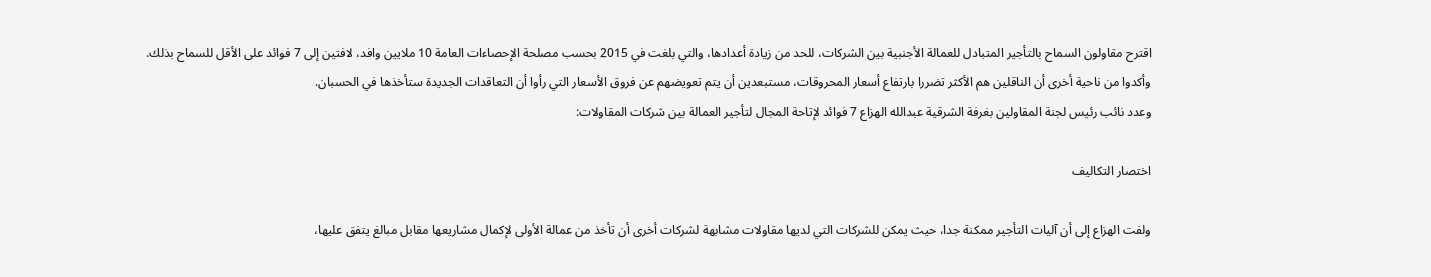اقترح مقاولون السماح بالتأجير المتبادل للعمالة الأجنبية بين الشركات، للحد من زيادة أعدادها، والتي بلغت في 2015 بحسب مصلحة الإحصاءات العامة 10 ملايين وافد، لافتين إلى 7 فوائد على الأقل للسماح بذلك.
وأكدوا من ناحية أخرى أن الناقلين هم الأكثر تضررا بارتفاع أسعار المحروقات، مستبعدين أن يتم تعويضهم عن فروق الأسعار التي رأوا أن التعاقدات الجديدة ستأخذها في الحسبان.
وعدد نائب رئيس لجنة المقاولين بغرفة الشرقية عبدالله الهزاع 7 فوائد لإتاحة المجال لتأجير العمالة بين شركات المقاولات:

اختصار التكاليف

ولفت الهزاع إلى أن آليات التأجير ممكنة جدا، حيث يمكن للشركات التي لديها مقاولات مشابهة لشركات أخرى أن تأخذ من عمالة الأولى لإكمال مشاريعها مقابل مبالغ يتفق عليها،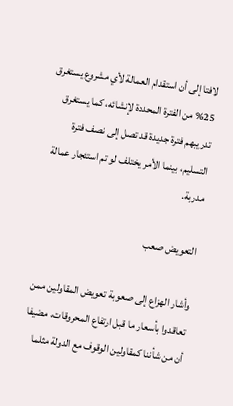لافتا إلى أن استقدام العمالة لأي مشروع يستغرق 25% من الفترة المحددة لإنشائه، كما يستغرق تدريبهم فترة جديدة قد تصل إلى نصف فترة التسليم، بينما الأمر يختلف لو تم استئجار عمالة مدربة.

التعويض صعب

وأشار الهزاع إلى صعوبة تعويض المقاولين ممن تعاقدوا بأسعار ما قبل ارتفاع المحروقات، مضيفا أن من شأننا كمقاولين الوقوف مع الدولة مثلما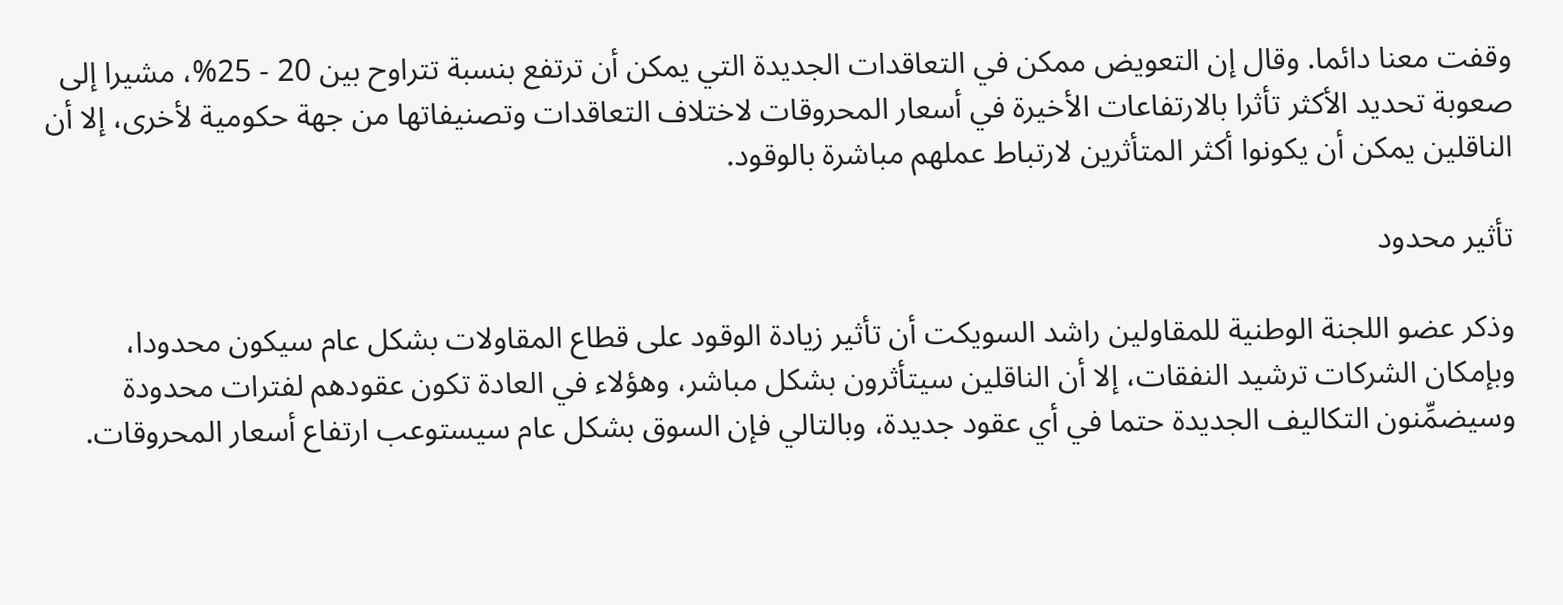وقفت معنا دائما. وقال إن التعويض ممكن في التعاقدات الجديدة التي يمكن أن ترتفع بنسبة تتراوح بين 20 - 25%، مشيرا إلى صعوبة تحديد الأكثر تأثرا بالارتفاعات الأخيرة في أسعار المحروقات لاختلاف التعاقدات وتصنيفاتها من جهة حكومية لأخرى، إلا أن الناقلين يمكن أن يكونوا أكثر المتأثرين لارتباط عملهم مباشرة بالوقود.

تأثير محدود

وذكر عضو اللجنة الوطنية للمقاولين راشد السويكت أن تأثير زيادة الوقود على قطاع المقاولات بشكل عام سيكون محدودا، وبإمكان الشركات ترشيد النفقات، إلا أن الناقلين سيتأثرون بشكل مباشر، وهؤلاء في العادة تكون عقودهم لفترات محدودة وسيضمِّنون التكاليف الجديدة حتما في أي عقود جديدة، وبالتالي فإن السوق بشكل عام سيستوعب ارتفاع أسعار المحروقات.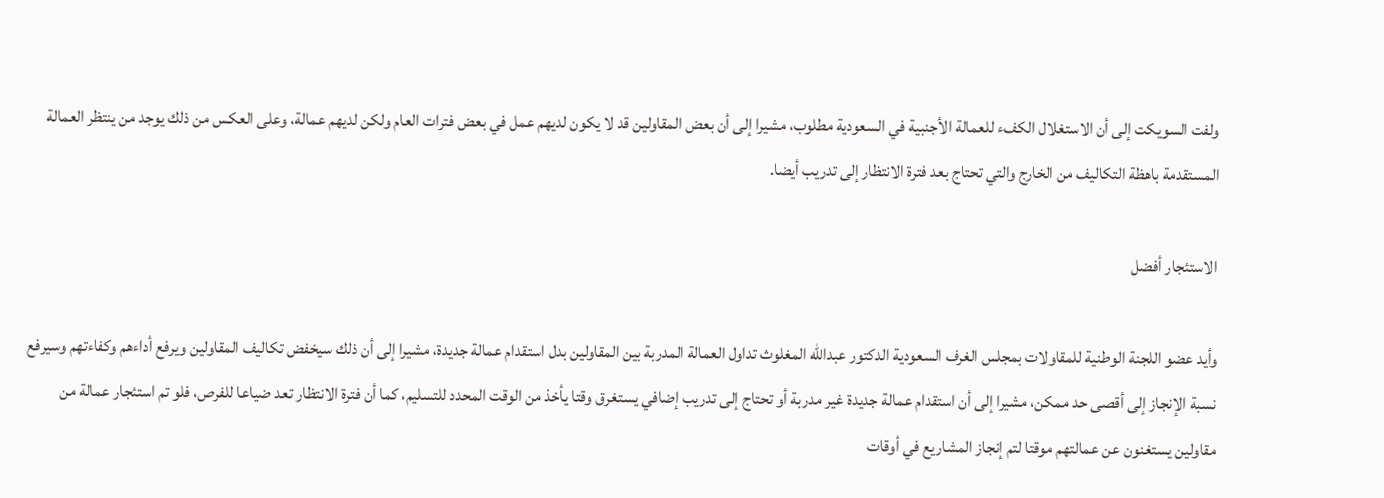ولفت السويكت إلى أن الاستغلال الكفء للعمالة الأجنبية في السعودية مطلوب، مشيرا إلى أن بعض المقاولين قد لا يكون لديهم عمل في بعض فترات العام ولكن لديهم عمالة، وعلى العكس من ذلك يوجد من ينتظر العمالة المستقدمة باهظة التكاليف من الخارج والتي تحتاج بعد فترة الانتظار إلى تدريب أيضا.

الاستئجار أفضل

وأيد عضو اللجنة الوطنية للمقاولات بمجلس الغرف السعودية الدكتور عبدالله المغلوث تداول العمالة المدربة بين المقاولين بدل استقدام عمالة جديدة، مشيرا إلى أن ذلك سيخفض تكاليف المقاولين ويرفع أداءهم وكفاءتهم وسيرفع نسبة الإنجاز إلى أقصى حد ممكن، مشيرا إلى أن استقدام عمالة جديدة غير مدربة أو تحتاج إلى تدريب إضافي يستغرق وقتا يأخذ من الوقت المحدد للتسليم، كما أن فترة الانتظار تعد ضياعا للفرص، فلو تم استئجار عمالة من مقاولين يستغنون عن عمالتهم موقتا لتم إنجاز المشاريع في أوقات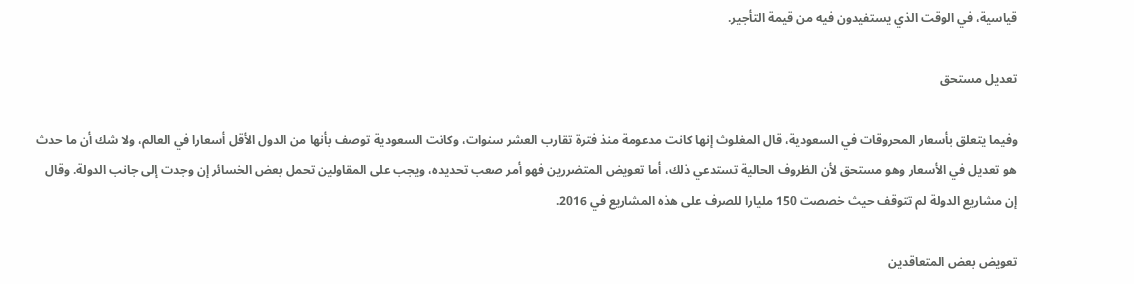قياسية، في الوقت الذي يستفيدون فيه من قيمة التأجير.

تعديل مستحق

وفيما يتعلق بأسعار المحروقات في السعودية، قال المغلوث إنها كانت مدعومة منذ فترة تقارب العشر سنوات، وكانت السعودية توصف بأنها من الدول الأقل أسعارا في العالم، ولا شك أن ما حدث هو تعديل في الأسعار وهو مستحق لأن الظروف الحالية تستدعي ذلك، أما تعويض المتضررين فهو أمر صعب تحديده، ويجب على المقاولين تحمل بعض الخسائر إن وجدت إلى جانب الدولة. وقال إن مشاريع الدولة لم تتوقف حيث خصصت 150 مليارا للصرف على هذه المشاريع في 2016.

تعويض بعض المتعاقدين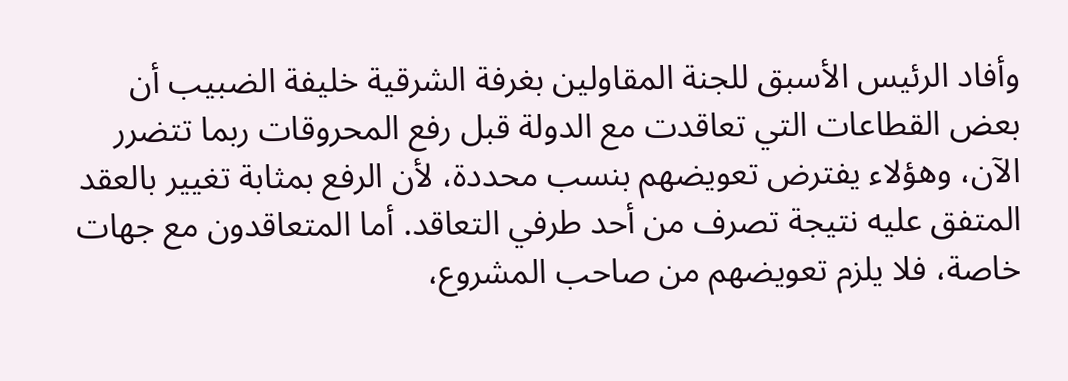وأفاد الرئيس الأسبق للجنة المقاولين بغرفة الشرقية خليفة الضبيب أن بعض القطاعات التي تعاقدت مع الدولة قبل رفع المحروقات ربما تتضرر الآن، وهؤلاء يفترض تعويضهم بنسب محددة، لأن الرفع بمثابة تغيير بالعقد المتفق عليه نتيجة تصرف من أحد طرفي التعاقد. أما المتعاقدون مع جهات خاصة، فلا يلزم تعويضهم من صاحب المشروع،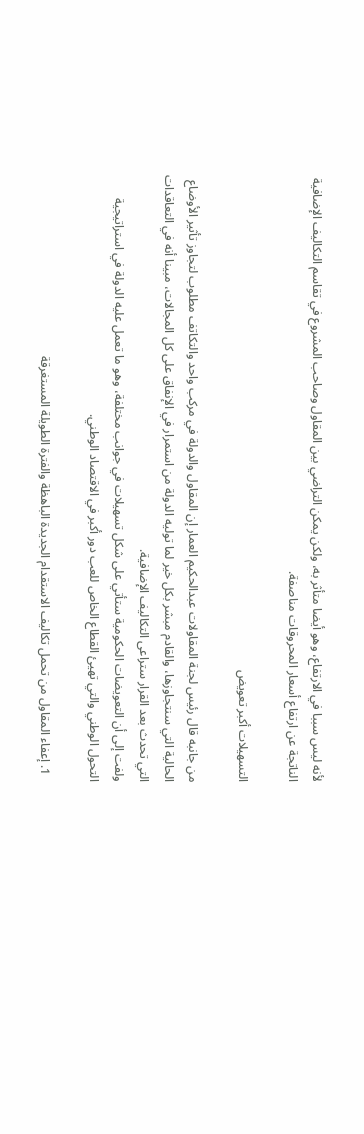لأنه ليس سببا في الارتفاع، وهو أيضا متأثر به، ولكن يمكن التراضي بين المقاول وصاحب المشروع في تقاسم التكاليف الإضافية الناتجة عن ارتفاع أسعار المحروقات مناصفة.

التسهيلات أكبر تعويض

من جانبه قال رئيس لجنة المقاولات عبدالحكيم العمار إن المقاول والدولة في مركب واحد والتكاتف مطلوب لتجاوز تأثير الأوضاع الحالية التي سنتجاوزها، والقادم مبشر بكل خير لما توليه الدولة من استمرار في الإنفاق على كل المجالات، مبينا أنه في التعاقدات التي تحدث بعد القرار ستراعى التكاليف الإضافية.
ولفت إلى أن التعويضات الحكومية ستأتي على شكل تسهيلات في جوانب مختلفة، وهو ما تعمل عليه الدولة في استراتيجية التحول الوطني والتي تهيئ القطاع الخاص للعب دور أكبر في الاقتصاد الوطني.

  1. إعفاء المقاول من تحمل تكاليف الاستقدام الجديدة الباهظة والفترة الطويلة المستغرقة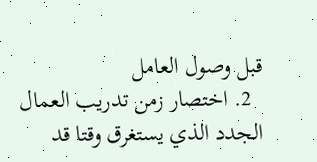قبل وصول العامل
  2. اختصار زمن تدريب العمال الجدد الذي يستغرق وقتا قد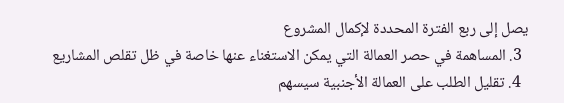يصل إلى ربع الفترة المحددة لإكمال المشروع
  3. المساهمة في حصر العمالة التي يمكن الاستغناء عنها خاصة في ظل تقلص المشاريع
  4. تقليل الطلب على العمالة الأجنبية سيسهم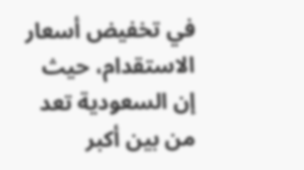في تخفيض أسعار الاستقدام، حيث إن السعودية تعد من بين أكبر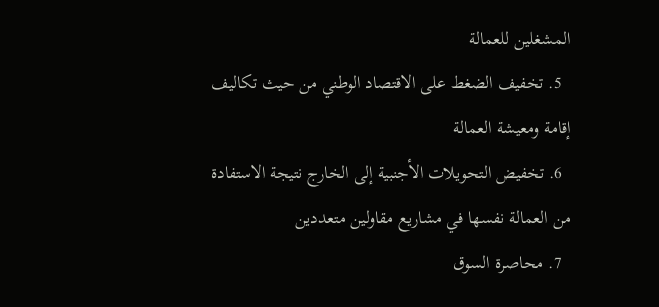المشغلين للعمالة
  5. تخفيف الضغط على الاقتصاد الوطني من حيث تكاليف إقامة ومعيشة العمالة
  6. تخفيض التحويلات الأجنبية إلى الخارج نتيجة الاستفادة من العمالة نفسها في مشاريع مقاولين متعددين
  7. محاصرة السوق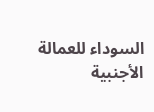السوداء للعمالة الأجنبية